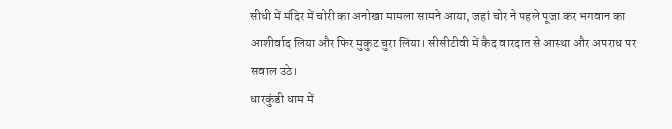सीधी में मंदिर में चोरी का अनोखा मामला सामने आया, जहां चोर ने पहले पूजा कर भगवान का आशीर्वाद लिया और फिर मुकुट चुरा लिया। सीसीटीवी में कैद वारदात से आस्था और अपराध पर सवाल उठे।
धारकुंडी धाम में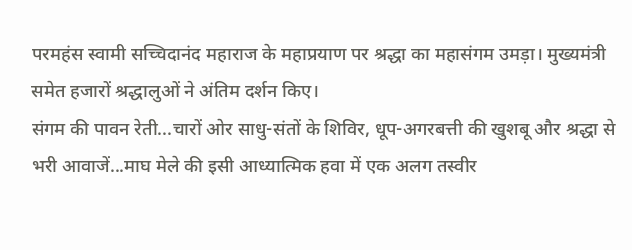परमहंस स्वामी सच्चिदानंद महाराज के महाप्रयाण पर श्रद्धा का महासंगम उमड़ा। मुख्यमंत्री समेत हजारों श्रद्धालुओं ने अंतिम दर्शन किए।
संगम की पावन रेती...चारों ओर साधु-संतों के शिविर, धूप-अगरबत्ती की खुशबू और श्रद्धा से भरी आवाजें...माघ मेले की इसी आध्यात्मिक हवा में एक अलग तस्वीर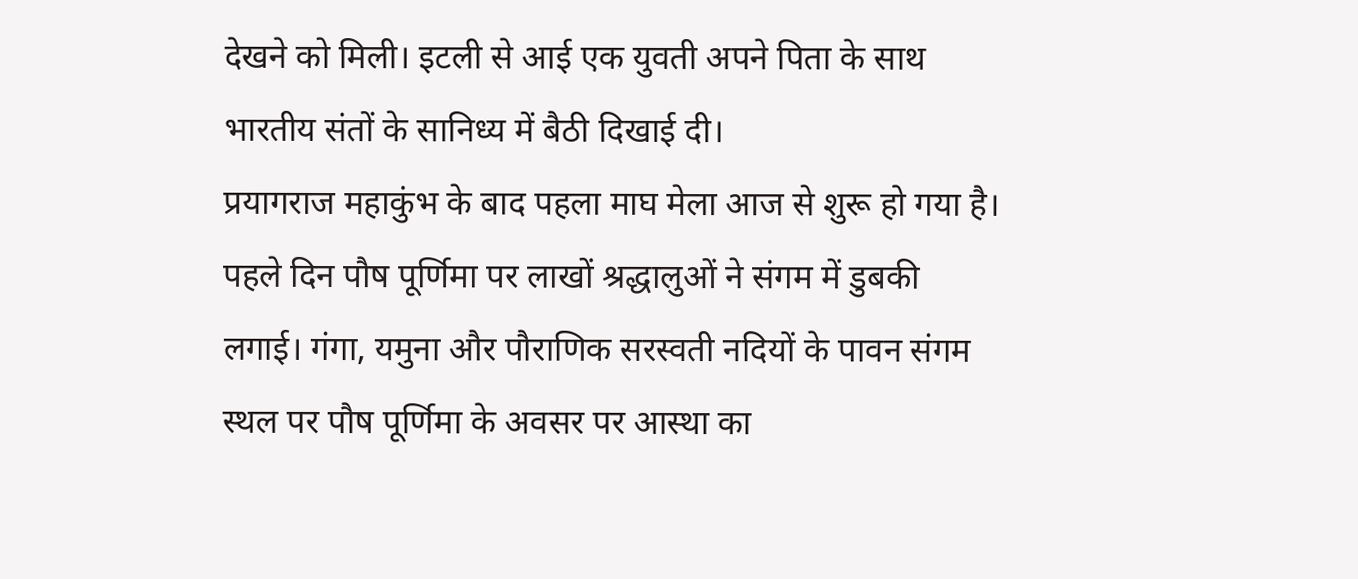देखने को मिली। इटली से आई एक युवती अपने पिता के साथ भारतीय संतों के सानिध्य में बैठी दिखाई दी।
प्रयागराज महाकुंभ के बाद पहला माघ मेला आज से शुरू हो गया है। पहले दिन पौष पूर्णिमा पर लाखों श्रद्धालुओं ने संगम में डुबकी लगाई। गंगा, यमुना और पौराणिक सरस्वती नदियों के पावन संगम स्थल पर पौष पूर्णिमा के अवसर पर आस्था का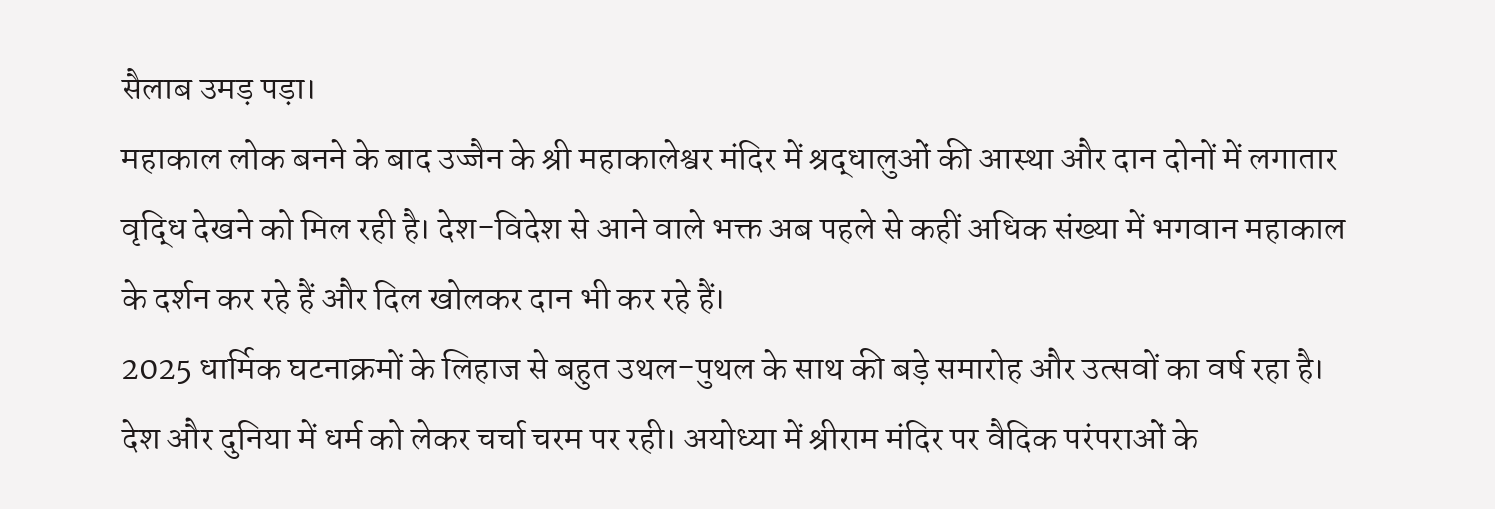सैलाब उमड़ पड़ा।
महाकाल लोक बनने के बाद उज्जैन के श्री महाकालेश्वर मंदिर में श्रद्धालुओं की आस्था और दान दोनों में लगातार वृद्धि देखने को मिल रही है। देश-विदेश से आने वाले भक्त अब पहले से कहीं अधिक संख्या में भगवान महाकाल के दर्शन कर रहे हैं और दिल खोलकर दान भी कर रहे हैं।
2025 धार्मिक घटनाक्रमों के लिहाज से बहुत उथल-पुथल के साथ की बड़े समारोह और उत्सवों का वर्ष रहा है। देश और दुनिया में धर्म को लेकर चर्चा चरम पर रही। अयोध्या में श्रीराम मंदिर पर वैदिक परंपराओं के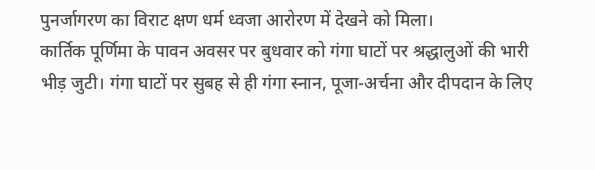पुनर्जागरण का विराट क्षण धर्म ध्वजा आरोरण में देखने को मिला।
कार्तिक पूर्णिमा के पावन अवसर पर बुधवार को गंगा घाटों पर श्रद्धालुओं की भारी भीड़ जुटी। गंगा घाटों पर सुबह से ही गंगा स्नान, पूजा-अर्चना और दीपदान के लिए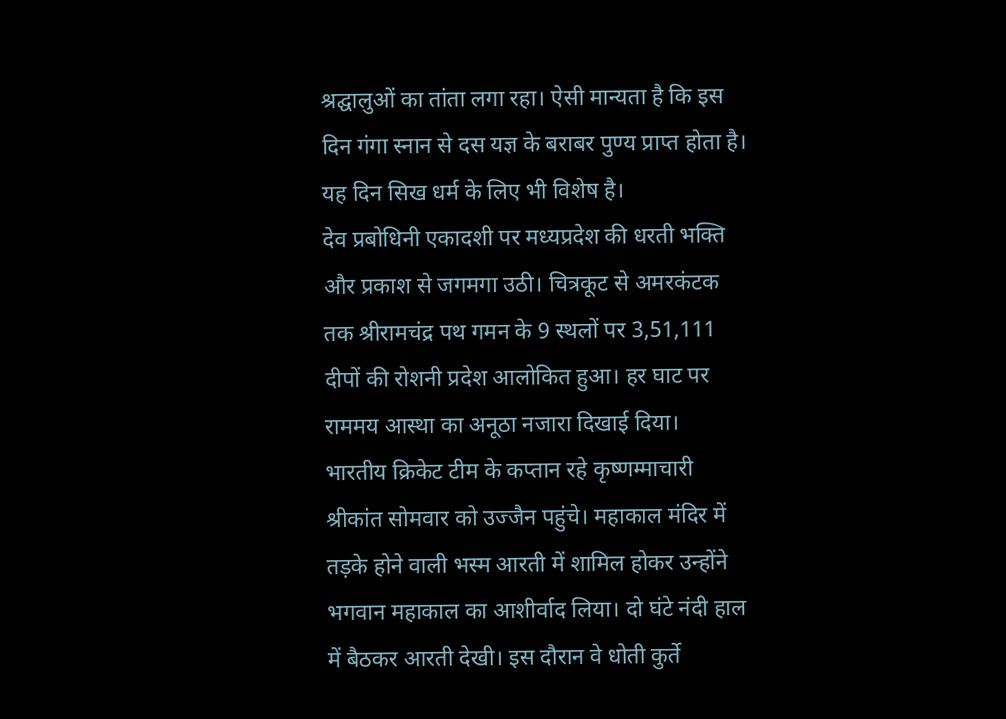श्रद्घालुओं का तांता लगा रहा। ऐसी मान्यता है कि इस दिन गंगा स्नान से दस यज्ञ के बराबर पुण्य प्राप्त होता है। यह दिन सिख धर्म के लिए भी विशेष है।
देव प्रबोधिनी एकादशी पर मध्यप्रदेश की धरती भक्ति और प्रकाश से जगमगा उठी। चित्रकूट से अमरकंटक तक श्रीरामचंद्र पथ गमन के 9 स्थलों पर 3,51,111 दीपों की रोशनी प्रदेश आलोकित हुआ। हर घाट पर राममय आस्था का अनूठा नजारा दिखाई दिया।
भारतीय क्रिकेट टीम के कप्तान रहे कृष्णम्माचारी श्रीकांत सोमवार को उज्जैन पहुंचे। महाकाल मंदिर में तड़के होने वाली भस्म आरती में शामिल होकर उन्होंने भगवान महाकाल का आशीर्वाद लिया। दो घंटे नंदी हाल में बैठकर आरती देखी। इस दौरान वे धोती कुर्ते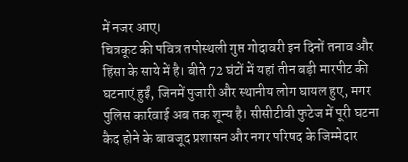में नजर आए।
चित्रकूट की पवित्र तपोस्थली गुप्त गोदावरी इन दिनों तनाव और हिंसा के साये में है। बीते 72 घंटों में यहां तीन बड़ी मारपीट की घटनाएं हुईं, जिनमें पुजारी और स्थानीय लोग घायल हुए, मगर पुलिस कार्रवाई अब तक शून्य है। सीसीटीवी फुटेज में पूरी घटना कैद होने के बावजूद प्रशासन और नगर परिषद के जिम्मेदार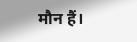मौन हैं।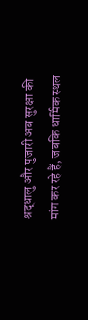श्रद्धालु और पुजारी अब सुरक्षा की मांग कर रहे हैं, जबकि धार्मिक स्थल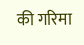की गरिमा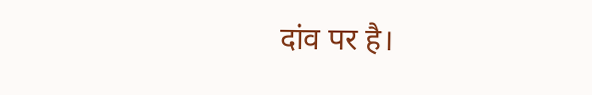दांव पर है।